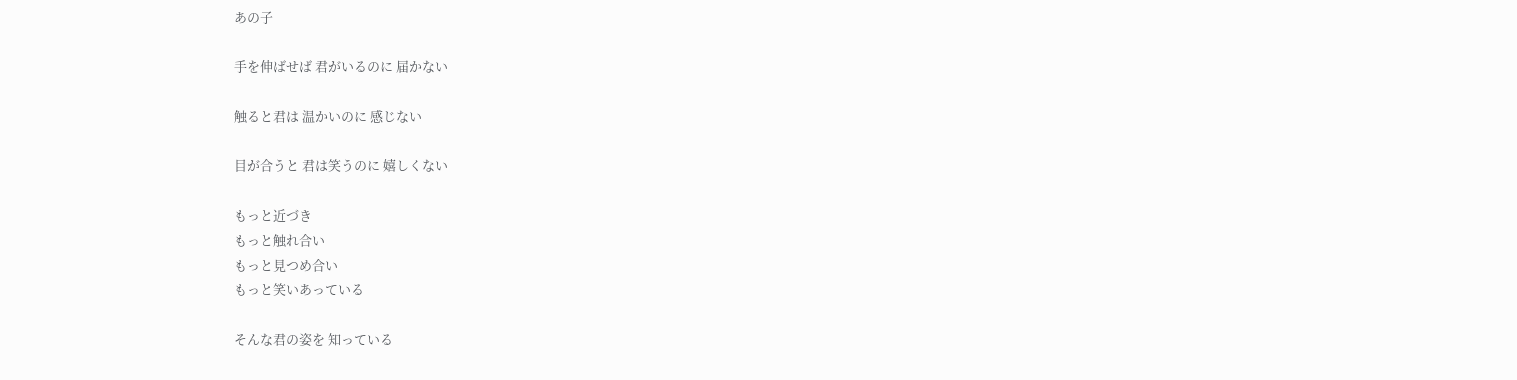あの子

手を伸ばせば 君がいるのに 届かない

触ると君は 温かいのに 感じない

目が合うと 君は笑うのに 嬉しくない

もっと近づき
もっと触れ合い
もっと見つめ合い
もっと笑いあっている

そんな君の姿を 知っている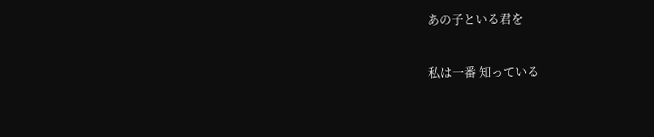あの子といる君を

私は一番 知っている